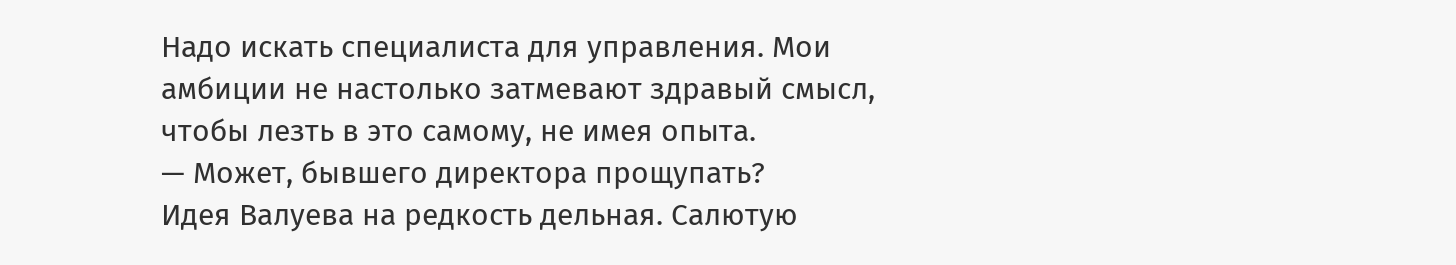Надо искать специалиста для управления. Мои амбиции не настолько затмевают здравый смысл, чтобы лезть в это самому, не имея опыта.
— Может, бывшего директора прощупать?
Идея Валуева на редкость дельная. Салютую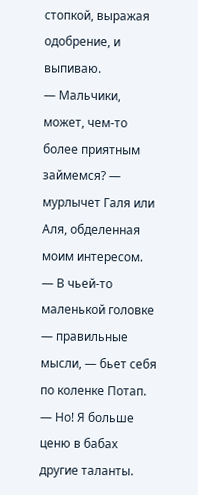стопкой, выражая одобрение, и выпиваю.
— Мальчики, может, чем-то более приятным займемся? — мурлычет Галя или Аля, обделенная моим интересом.
— В чьей-то маленькой головке — правильные мысли, — бьет себя по коленке Потап. — Но! Я больше ценю в бабах другие таланты.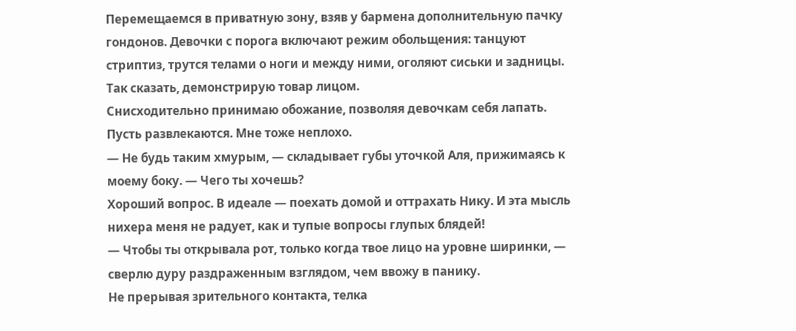Перемещаемся в приватную зону, взяв у бармена дополнительную пачку гондонов. Девочки с порога включают режим обольщения: танцуют стриптиз, трутся телами о ноги и между ними, оголяют сиськи и задницы. Так сказать, демонстрирую товар лицом.
Снисходительно принимаю обожание, позволяя девочкам себя лапать. Пусть развлекаются. Мне тоже неплохо.
— Не будь таким хмурым, — складывает губы уточкой Аля, прижимаясь к моему боку. — Чего ты хочешь?
Хороший вопрос. В идеале — поехать домой и оттрахать Нику. И эта мысль нихера меня не радует, как и тупые вопросы глупых блядей!
— Чтобы ты открывала рот, только когда твое лицо на уровне ширинки, — сверлю дуру раздраженным взглядом, чем ввожу в панику.
Не прерывая зрительного контакта, телка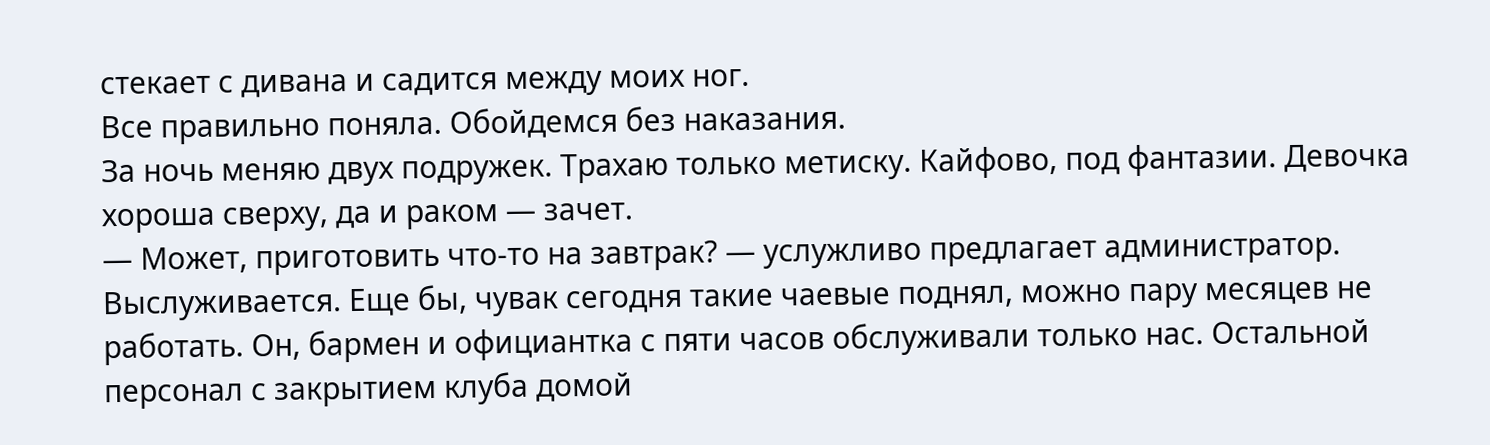стекает с дивана и садится между моих ног.
Все правильно поняла. Обойдемся без наказания.
За ночь меняю двух подружек. Трахаю только метиску. Кайфово, под фантазии. Девочка хороша сверху, да и раком — зачет.
— Может, приготовить что-то на завтрак? — услужливо предлагает администратор.
Выслуживается. Еще бы, чувак сегодня такие чаевые поднял, можно пару месяцев не работать. Он, бармен и официантка с пяти часов обслуживали только нас. Остальной персонал с закрытием клуба домой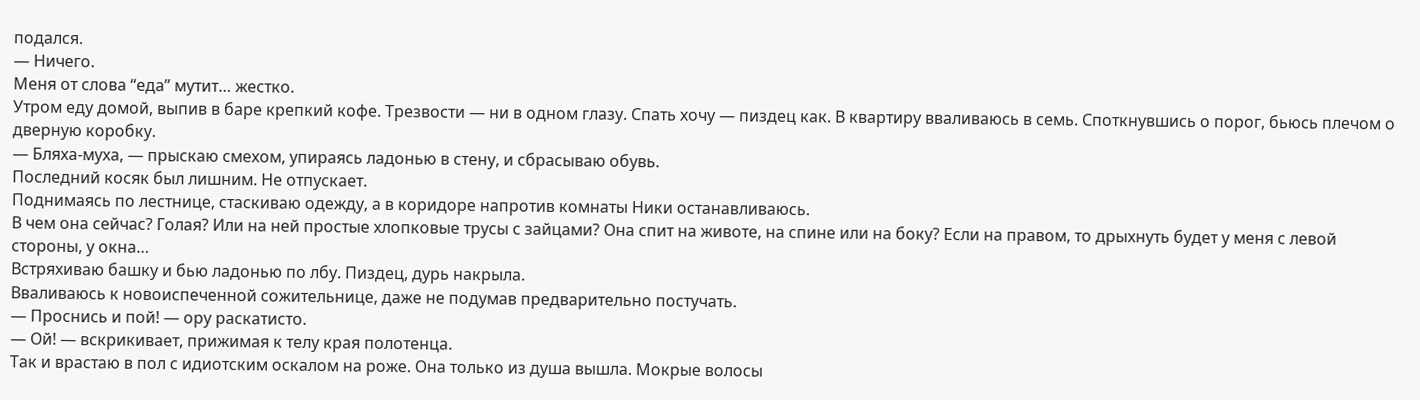подался.
— Ничего.
Меня от слова “еда” мутит… жестко.
Утром еду домой, выпив в баре крепкий кофе. Трезвости — ни в одном глазу. Спать хочу — пиздец как. В квартиру вваливаюсь в семь. Споткнувшись о порог, бьюсь плечом о дверную коробку.
— Бляха-муха, — прыскаю смехом, упираясь ладонью в стену, и сбрасываю обувь.
Последний косяк был лишним. Не отпускает.
Поднимаясь по лестнице, стаскиваю одежду, а в коридоре напротив комнаты Ники останавливаюсь.
В чем она сейчас? Голая? Или на ней простые хлопковые трусы с зайцами? Она спит на животе, на спине или на боку? Если на правом, то дрыхнуть будет у меня с левой стороны, у окна…
Встряхиваю башку и бью ладонью по лбу. Пиздец, дурь накрыла.
Вваливаюсь к новоиспеченной сожительнице, даже не подумав предварительно постучать.
— Проснись и пой! — ору раскатисто.
— Ой! — вскрикивает, прижимая к телу края полотенца.
Так и врастаю в пол с идиотским оскалом на роже. Она только из душа вышла. Мокрые волосы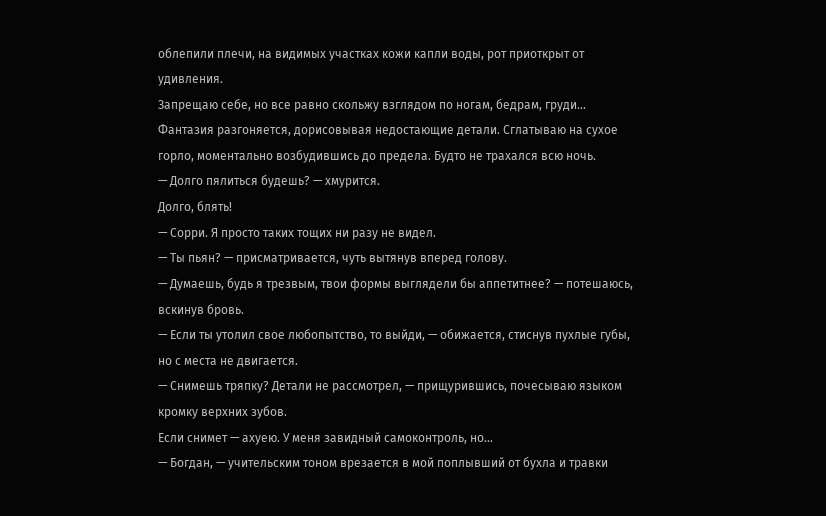облепили плечи, на видимых участках кожи капли воды, рот приоткрыт от удивления.
Запрещаю себе, но все равно скольжу взглядом по ногам, бедрам, груди… Фантазия разгоняется, дорисовывая недостающие детали. Сглатываю на сухое горло, моментально возбудившись до предела. Будто не трахался всю ночь.
— Долго пялиться будешь? — хмурится.
Долго, блять!
— Сорри. Я просто таких тощих ни разу не видел.
— Ты пьян? — присматривается, чуть вытянув вперед голову.
— Думаешь, будь я трезвым, твои формы выглядели бы аппетитнее? — потешаюсь, вскинув бровь.
— Если ты утолил свое любопытство, то выйди, — обижается, стиснув пухлые губы, но с места не двигается.
— Снимешь тряпку? Детали не рассмотрел, — прищурившись, почесываю языком кромку верхних зубов.
Если снимет — ахуею. У меня завидный самоконтроль, но…
— Богдан, — учительским тоном врезается в мой поплывший от бухла и травки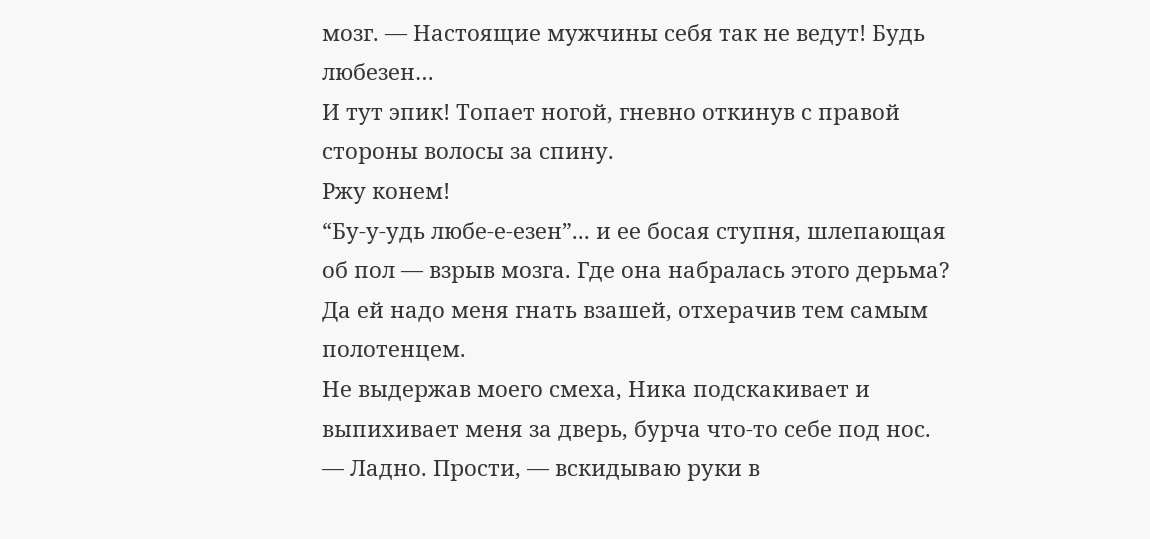мозг. — Настоящие мужчины себя так не ведут! Будь любезен…
И тут эпик! Топает ногой, гневно откинув с правой стороны волосы за спину.
Ржу конем!
“Бу-у-удь любе-е-езен”... и ее босая ступня, шлепающая об пол — взрыв мозга. Где она набралась этого дерьма? Да ей надо меня гнать взашей, отхерачив тем самым полотенцем.
Не выдержав моего смеха, Ника подскакивает и выпихивает меня за дверь, бурча что-то себе под нос.
— Ладно. Прости, — вскидываю руки в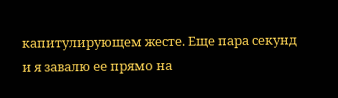капитулирующем жесте. Еще пара секунд и я завалю ее прямо на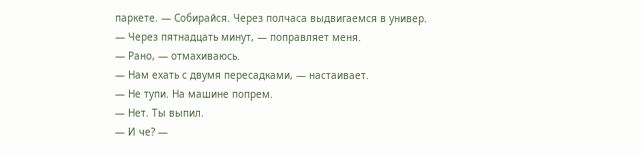паркете. — Собирайся. Через полчаса выдвигаемся в универ.
— Через пятнадцать минут, — поправляет меня.
— Рано, — отмахиваюсь.
— Нам ехать с двумя пересадками, — настаивает.
— Не тупи. На машине попрем.
— Нет. Ты выпил.
— И че? —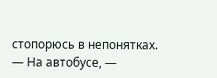стопорюсь в непонятках.
— На автобусе, —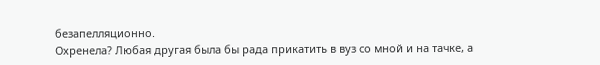безапелляционно.
Охренела? Любая другая была бы рада прикатить в вуз со мной и на тачке, а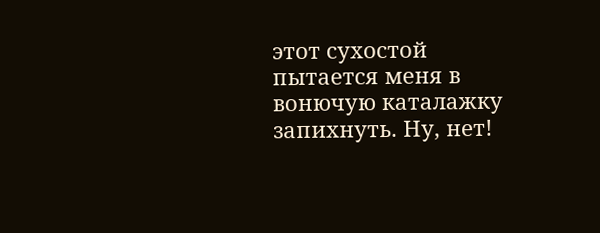этот сухостой пытается меня в вонючую каталажку запихнуть. Ну, нет!